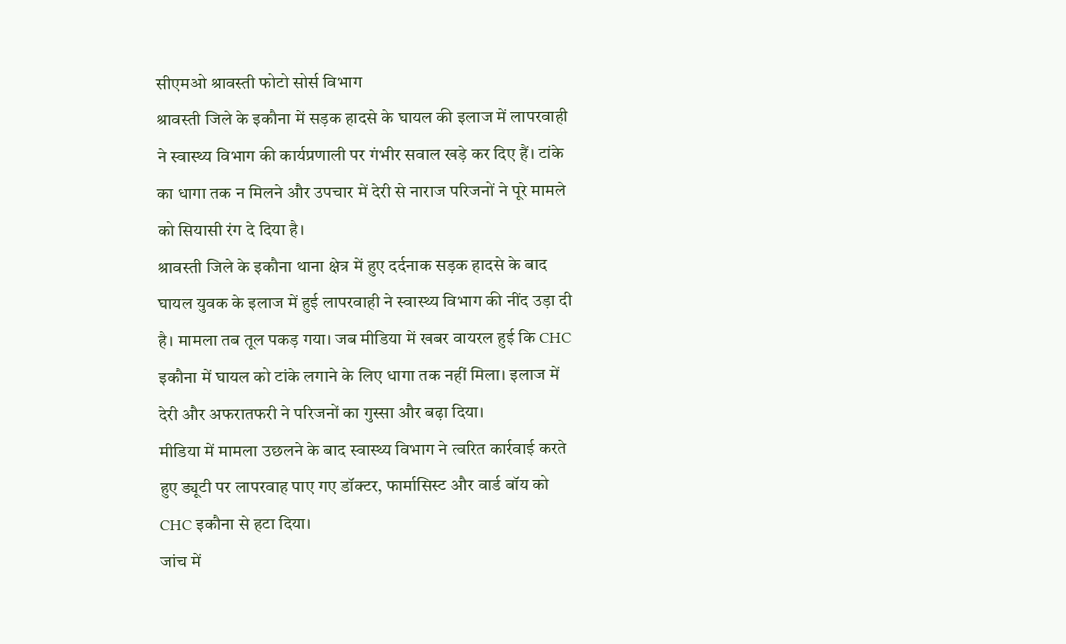सीएमओ श्रावस्ती फोटो सोर्स विभाग
श्रावस्ती जिले के इकौना में सड़क हादसे के घायल की इलाज में लापरवाही ने स्वास्थ्य विभाग की कार्यप्रणाली पर गंभीर सवाल खड़े कर दिए हैं। टांके का धागा तक न मिलने और उपचार में देरी से नाराज परिजनों ने पूरे मामले को सियासी रंग दे दिया है।
श्रावस्ती जिले के इकौना थाना क्षेत्र में हुए दर्दनाक सड़क हादसे के बाद घायल युवक के इलाज में हुई लापरवाही ने स्वास्थ्य विभाग की नींद उड़ा दी है। मामला तब तूल पकड़ गया। जब मीडिया में खबर वायरल हुई कि CHC इकौना में घायल को टांके लगाने के लिए धागा तक नहीं मिला। इलाज में देरी और अफरातफरी ने परिजनों का गुस्सा और बढ़ा दिया।
मीडिया में मामला उछलने के बाद स्वास्थ्य विभाग ने त्वरित कार्रवाई करते हुए ड्यूटी पर लापरवाह पाए गए डॉक्टर, फार्मासिस्ट और वार्ड बॉय को CHC इकौना से हटा दिया।
जांच में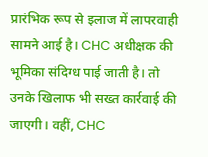प्रारंभिक रूप से इलाज में लापरवाही सामने आई है। CHC अधीक्षक की भूमिका संदिग्ध पाई जाती है। तो उनके खिलाफ भी सख्त कार्रवाई की जाएगी। वहीं, CHC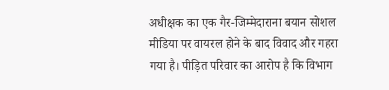अधीक्षक का एक गैर-जिम्मेदाराना बयान सोशल मीडिया पर वायरल होने के बाद विवाद और गहरा गया है। पीड़ित परिवार का आरोप है कि विभाग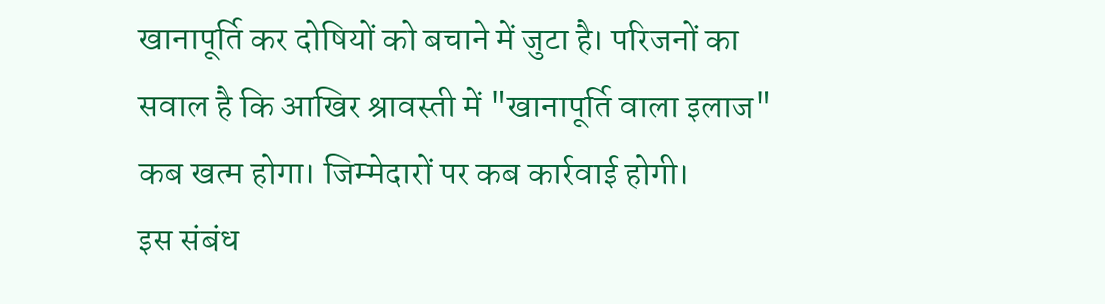खानापूर्ति कर दोषियों को बचाने में जुटा है। परिजनों का सवाल है कि आखिर श्रावस्ती में "खानापूर्ति वाला इलाज" कब खत्म होगा। जिम्मेदारों पर कब कार्रवाई होगी।
इस संबंध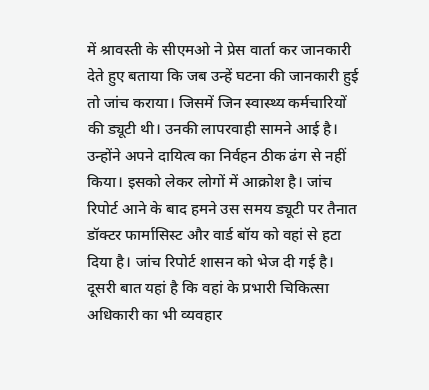में श्रावस्ती के सीएमओ ने प्रेस वार्ता कर जानकारी देते हुए बताया कि जब उन्हें घटना की जानकारी हुई तो जांच कराया। जिसमें जिन स्वास्थ्य कर्मचारियों की ड्यूटी थी। उनकी लापरवाही सामने आई है। उन्होंने अपने दायित्व का निर्वहन ठीक ढंग से नहीं किया। इसको लेकर लोगों में आक्रोश है। जांच रिपोर्ट आने के बाद हमने उस समय ड्यूटी पर तैनात डॉक्टर फार्मासिस्ट और वार्ड बॉय को वहां से हटा दिया है। जांच रिपोर्ट शासन को भेज दी गई है। दूसरी बात यहां है कि वहां के प्रभारी चिकित्सा अधिकारी का भी व्यवहार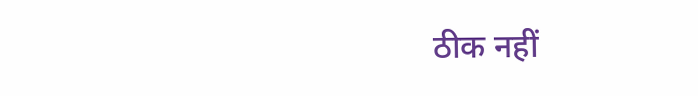ठीक नहीं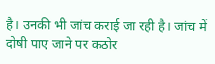है। उनकी भी जांच कराई जा रही है। जांच में दोषी पाए जाने पर कठोर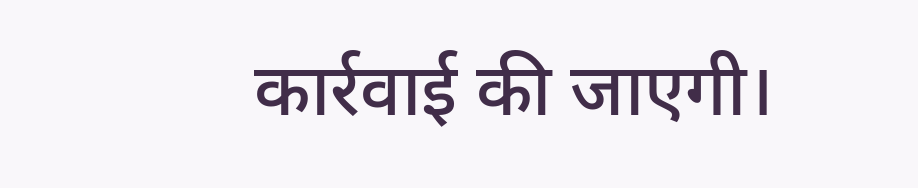कार्रवाई की जाएगी।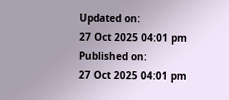Updated on:
27 Oct 2025 04:01 pm
Published on:
27 Oct 2025 04:01 pm